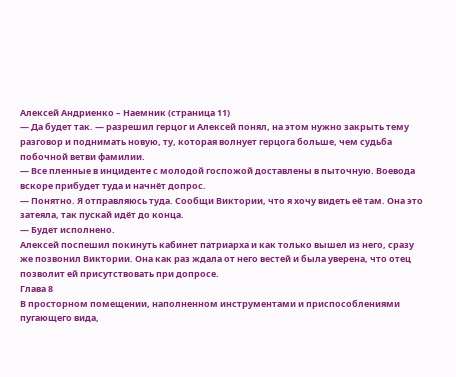Алексей Андриенко – Наемник (страница 11)
— Да будет так. — разрешил герцог и Алексей понял, на этом нужно закрыть тему разговор и поднимать новую, ту, которая волнует герцога больше, чем судьба побочной ветви фамилии.
— Все пленные в инциденте с молодой госпожой доставлены в пыточную. Воевода вскоре прибудет туда и начнёт допрос.
— Понятно. Я отправляюсь туда. Сообщи Виктории, что я хочу видеть её там. Она это затеяла, так пускай идёт до конца.
— Будет исполнено.
Алексей поспешил покинуть кабинет патриарха и как только вышел из него, сразу же позвонил Виктории. Она как раз ждала от него вестей и была уверена, что отец позволит ей присутствовать при допросе.
Глава 8
В просторном помещении, наполненном инструментами и приспособлениями пугающего вида,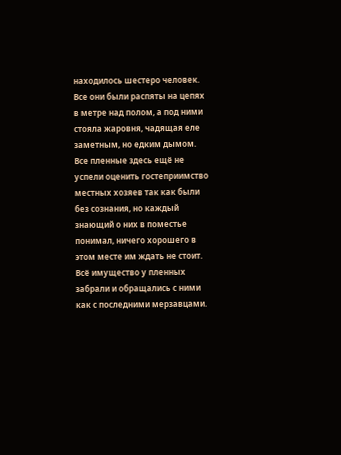находилось шестеро человек.
Все они были распяты на цепях в метре над полом, а под ними стояла жаровня, чадящая еле заметным, но едким дымом. Все пленные здесь ещё не успели оценить гостеприимство местных хозяев так как были без сознания, но каждый знающий о них в поместье понимал, ничего хорошего в этом месте им ждать не стоит.
Всё имущество у пленных забрали и обращались с ними как с последними мерзавцами.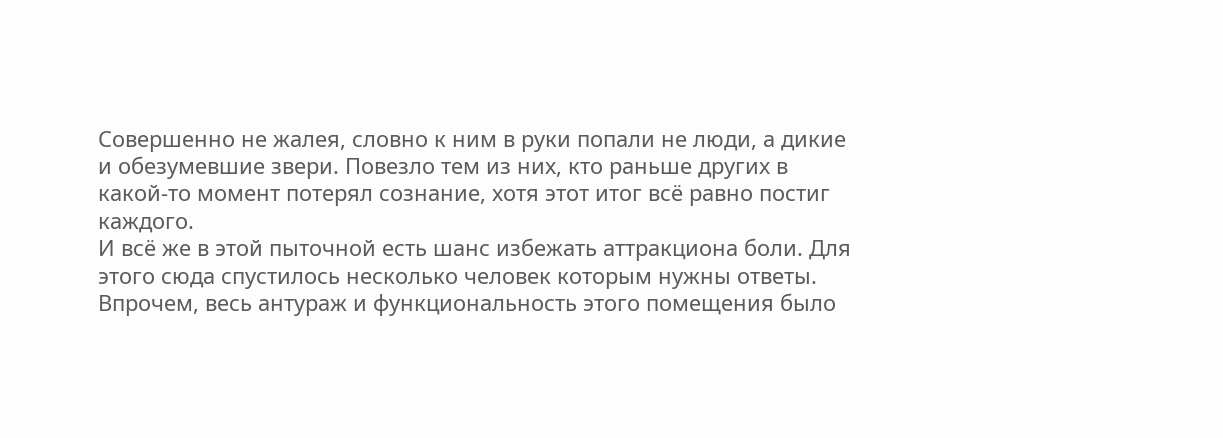Совершенно не жалея, словно к ним в руки попали не люди, а дикие и обезумевшие звери. Повезло тем из них, кто раньше других в какой-то момент потерял сознание, хотя этот итог всё равно постиг каждого.
И всё же в этой пыточной есть шанс избежать аттракциона боли. Для этого сюда спустилось несколько человек которым нужны ответы. Впрочем, весь антураж и функциональность этого помещения было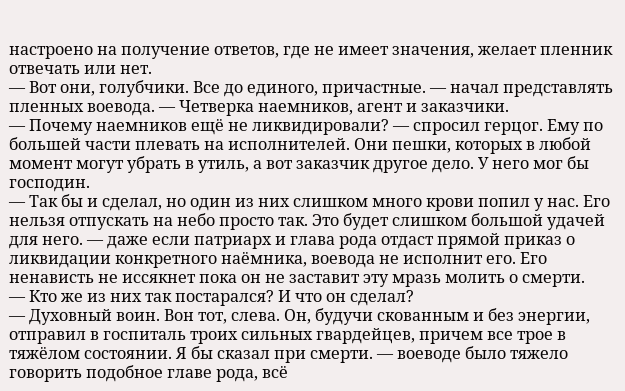настроено на получение ответов, где не имеет значения, желает пленник отвечать или нет.
— Вот они, голубчики. Все до единого, причастные. — начал представлять пленных воевода. — Четверка наемников, агент и заказчики.
— Почему наемников ещё не ликвидировали? — спросил герцог. Ему по большей части плевать на исполнителей. Они пешки, которых в любой момент могут убрать в утиль, а вот заказчик другое дело. У него мог бы господин.
— Так бы и сделал, но один из них слишком много крови попил у нас. Его нельзя отпускать на небо просто так. Это будет слишком большой удачей для него. — даже если патриарх и глава рода отдаст прямой приказ о ликвидации конкретного наёмника, воевода не исполнит его. Его ненависть не иссякнет пока он не заставит эту мразь молить о смерти.
— Кто же из них так постарался? И что он сделал?
— Духовный воин. Вон тот, слева. Он, будучи скованным и без энергии, отправил в госпиталь троих сильных гвардейцев, причем все трое в тяжёлом состоянии. Я бы сказал при смерти. — воеводе было тяжело говорить подобное главе рода, всё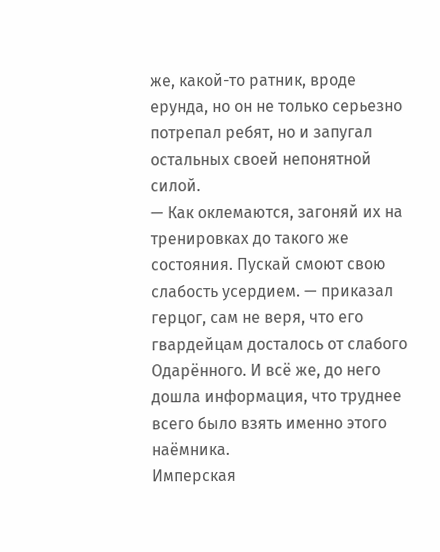же, какой-то ратник, вроде ерунда, но он не только серьезно потрепал ребят, но и запугал остальных своей непонятной силой.
— Как оклемаются, загоняй их на тренировках до такого же состояния. Пускай смоют свою слабость усердием. — приказал герцог, сам не веря, что его гвардейцам досталось от слабого Одарённого. И всё же, до него дошла информация, что труднее всего было взять именно этого наёмника.
Имперская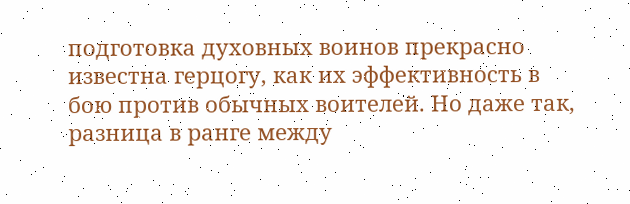подготовка духовных воинов прекрасно известна герцогу, как их эффективность в бою против обычных воителей. Но даже так, разница в ранге между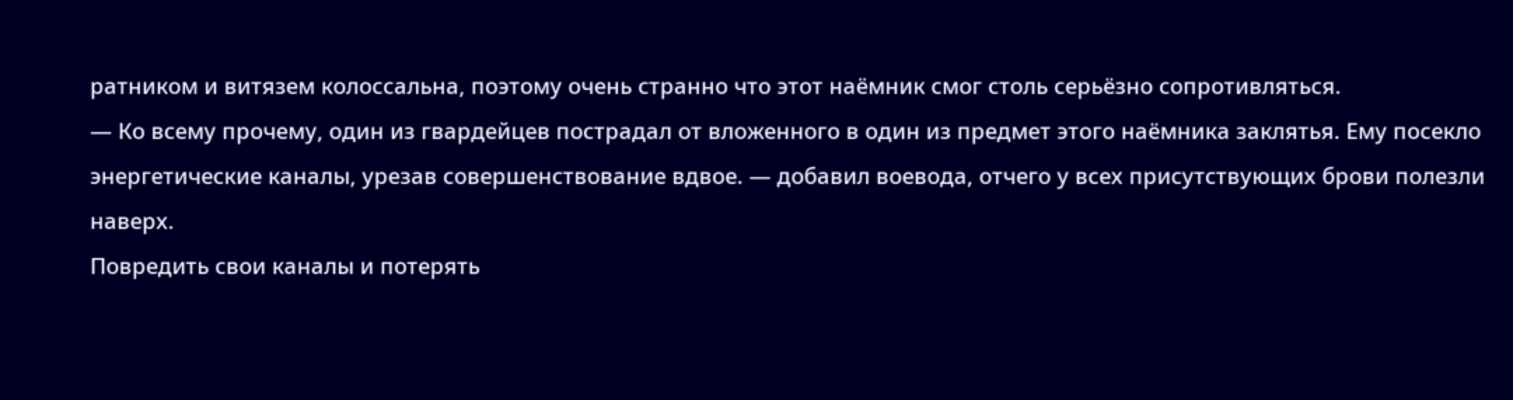ратником и витязем колоссальна, поэтому очень странно что этот наёмник смог столь серьёзно сопротивляться.
— Ко всему прочему, один из гвардейцев пострадал от вложенного в один из предмет этого наёмника заклятья. Ему посекло энергетические каналы, урезав совершенствование вдвое. — добавил воевода, отчего у всех присутствующих брови полезли наверх.
Повредить свои каналы и потерять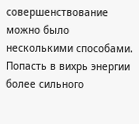совершенствование можно было несколькими способами. Попасть в вихрь энергии более сильного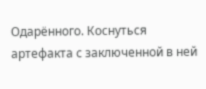Одарённого. Коснуться артефакта с заключенной в ней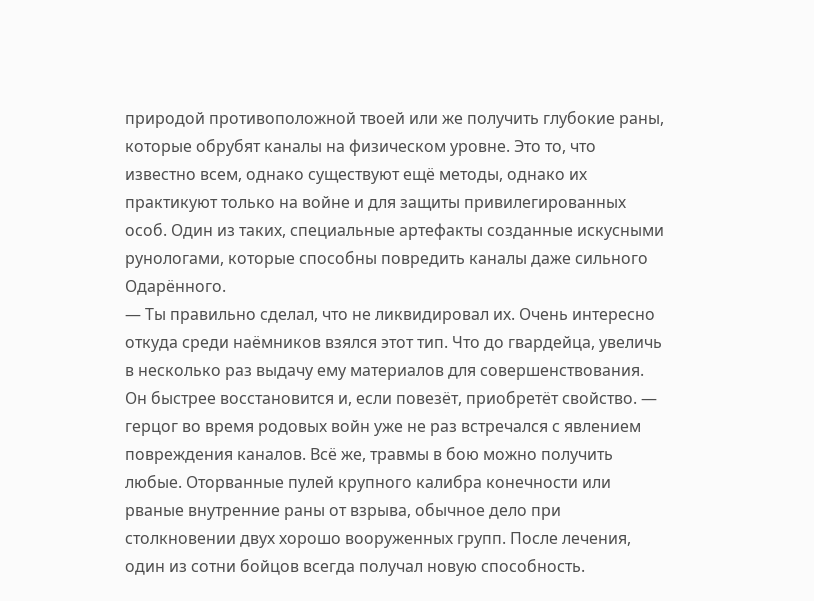природой противоположной твоей или же получить глубокие раны, которые обрубят каналы на физическом уровне. Это то, что известно всем, однако существуют ещё методы, однако их практикуют только на войне и для защиты привилегированных особ. Один из таких, специальные артефакты созданные искусными рунологами, которые способны повредить каналы даже сильного Одарённого.
— Ты правильно сделал, что не ликвидировал их. Очень интересно откуда среди наёмников взялся этот тип. Что до гвардейца, увеличь в несколько раз выдачу ему материалов для совершенствования. Он быстрее восстановится и, если повезёт, приобретёт свойство. — герцог во время родовых войн уже не раз встречался с явлением повреждения каналов. Всё же, травмы в бою можно получить любые. Оторванные пулей крупного калибра конечности или рваные внутренние раны от взрыва, обычное дело при столкновении двух хорошо вооруженных групп. После лечения, один из сотни бойцов всегда получал новую способность.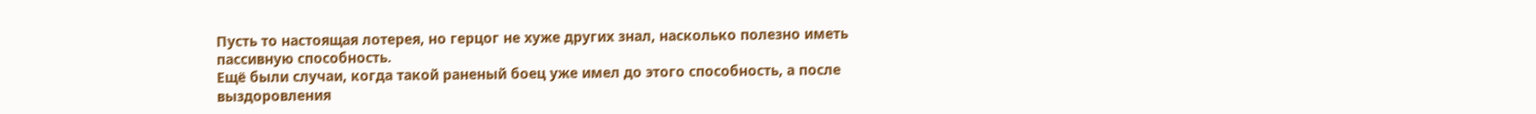Пусть то настоящая лотерея, но герцог не хуже других знал, насколько полезно иметь пассивную способность.
Ещё были случаи, когда такой раненый боец уже имел до этого способность, а после выздоровления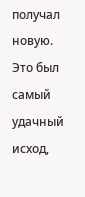получал новую. Это был самый удачный исход,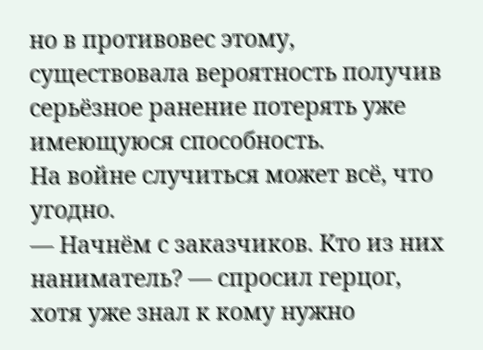но в противовес этому, существовала вероятность получив серьёзное ранение потерять уже имеющуюся способность.
На войне случиться может всё, что угодно.
— Начнём с заказчиков. Кто из них наниматель? — спросил герцог, хотя уже знал к кому нужно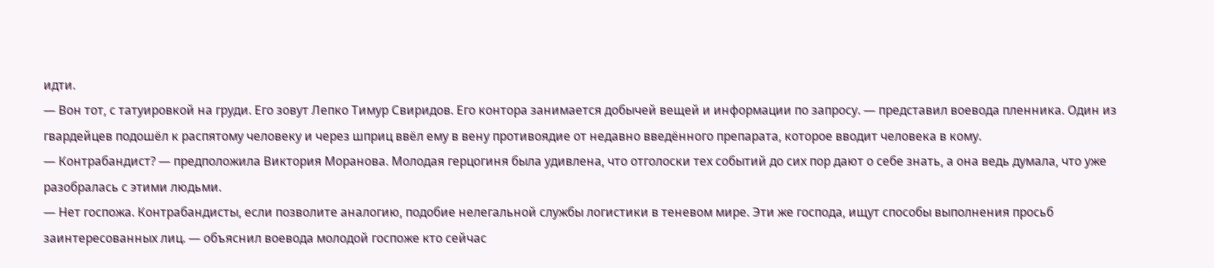идти.
— Вон тот, с татуировкой на груди. Его зовут Лепко Тимур Свиридов. Его контора занимается добычей вещей и информации по запросу. — представил воевода пленника. Один из гвардейцев подошёл к распятому человеку и через шприц ввёл ему в вену противоядие от недавно введённого препарата, которое вводит человека в кому.
— Контрабандист? — предположила Виктория Моранова. Молодая герцогиня была удивлена, что отголоски тех событий до сих пор дают о себе знать, а она ведь думала, что уже разобралась с этими людьми.
— Нет госпожа. Контрабандисты, если позволите аналогию, подобие нелегальной службы логистики в теневом мире. Эти же господа, ищут способы выполнения просьб заинтересованных лиц. — объяснил воевода молодой госпоже кто сейчас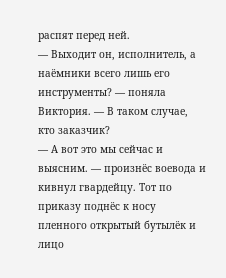распят перед ней.
— Выходит он, исполнитель, а наёмники всего лишь его инструменты? — поняла Виктория. — В таком случае, кто заказчик?
— А вот это мы сейчас и выясним. — произнёс воевода и кивнул гвардейцу. Тот по приказу поднёс к носу пленного открытый бутылёк и лицо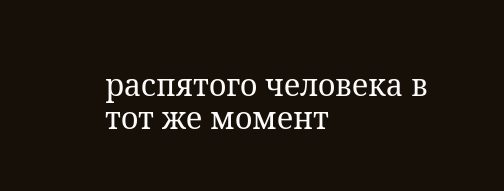распятого человека в тот же момент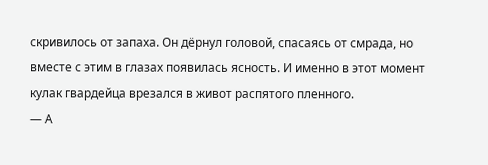скривилось от запаха. Он дёрнул головой, спасаясь от смрада, но вместе с этим в глазах появилась ясность. И именно в этот момент кулак гвардейца врезался в живот распятого пленного.
— А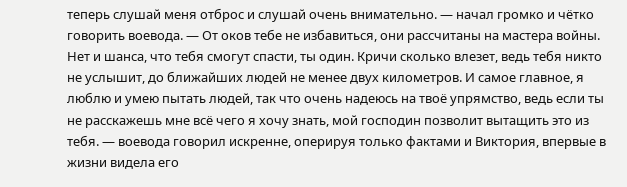теперь слушай меня отброс и слушай очень внимательно. — начал громко и чётко говорить воевода. — От оков тебе не избавиться, они рассчитаны на мастера войны. Нет и шанса, что тебя смогут спасти, ты один. Кричи сколько влезет, ведь тебя никто не услышит, до ближайших людей не менее двух километров. И самое главное, я люблю и умею пытать людей, так что очень надеюсь на твоё упрямство, ведь если ты не расскажешь мне всё чего я хочу знать, мой господин позволит вытащить это из тебя. — воевода говорил искренне, оперируя только фактами и Виктория, впервые в жизни видела его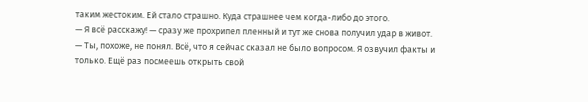таким жестоким. Ей стало страшно. Куда страшнее чем когда-либо до этого.
— Я всё расскажу! — сразу же прохрипел пленный и тут же снова получил удар в живот.
— Ты, похоже, не понял. Всё, что я сейчас сказал не было вопросом. Я озвучил факты и только. Ещё раз посмеешь открыть свой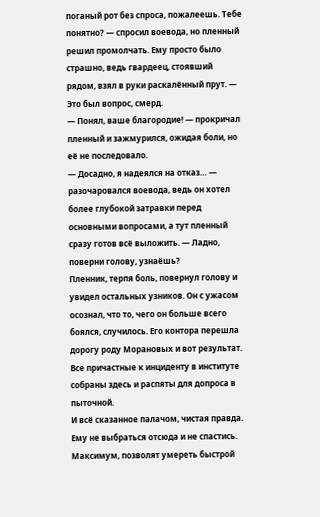поганый рот без спроса, пожалеешь. Тебе понятно? — спросил воевода, но пленный решил промолчать. Ему просто было страшно, ведь гвардеец, стоявший рядом, взял в руки раскалённый прут. — Это был вопрос, смерд.
— Понял, ваше благородие! — прокричал пленный и зажмурился, ожидая боли, но её не последовало.
— Досадно, я надеялся на отказ… — разочаровался воевода, ведь он хотел более глубокой затравки перед основными вопросами, а тут пленный сразу готов всё выложить. — Ладно, поверни голову, узнаёшь?
Пленник, терпя боль, повернул голову и увидел остальных узников. Он с ужасом осознал, что то, чего он больше всего боялся, случилось. Его контора перешла дорогу роду Морановых и вот результат. Все причастные к инциденту в институте собраны здесь и распяты для допроса в пыточной.
И всё сказанное палачом, чистая правда. Ему не выбраться отсюда и не спастись. Максимум, позволят умереть быстрой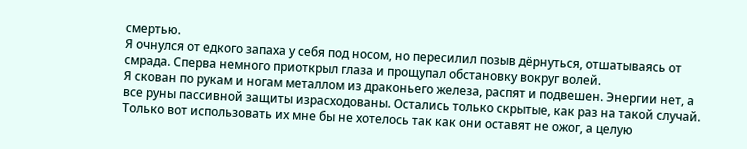смертью.
Я очнулся от едкого запаха у себя под носом, но пересилил позыв дёрнуться, отшатываясь от смрада. Сперва немного приоткрыл глаза и прощупал обстановку вокруг волей.
Я скован по рукам и ногам металлом из драконьего железа, распят и подвешен. Энергии нет, а все руны пассивной защиты израсходованы. Остались только скрытые, как раз на такой случай. Только вот использовать их мне бы не хотелось так как они оставят не ожог, а целую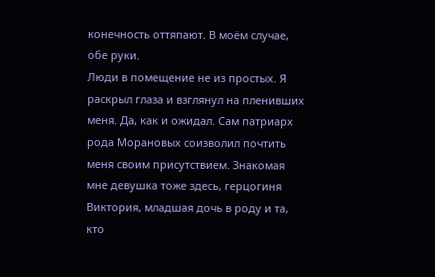конечность оттяпают. В моём случае, обе руки.
Люди в помещение не из простых. Я раскрыл глаза и взглянул на пленивших меня. Да, как и ожидал. Сам патриарх рода Морановых соизволил почтить меня своим присутствием. Знакомая мне девушка тоже здесь, герцогиня Виктория, младшая дочь в роду и та, кто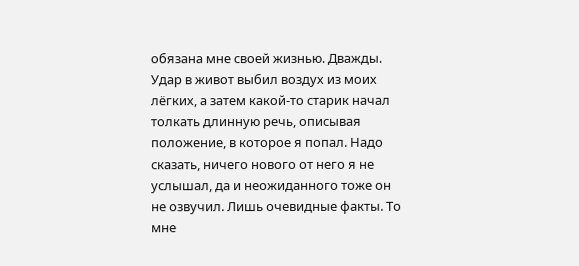обязана мне своей жизнью. Дважды.
Удар в живот выбил воздух из моих лёгких, а затем какой-то старик начал толкать длинную речь, описывая положение, в которое я попал. Надо сказать, ничего нового от него я не услышал, да и неожиданного тоже он не озвучил. Лишь очевидные факты. То мне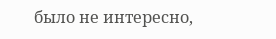было не интересно,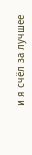и я счёл за лучшее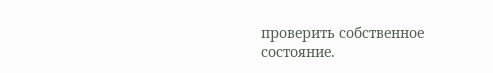проверить собственное состояние.